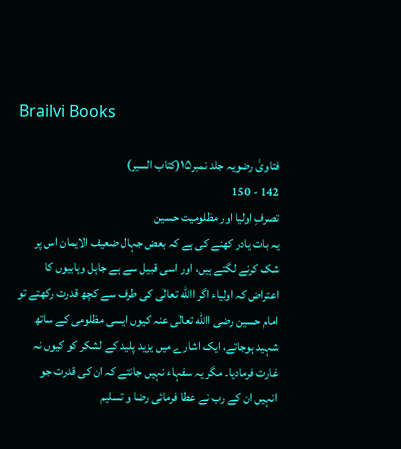Brailvi Books

فتاویٰ رضویہ جلد نمبر۱۵(کتاب السیر)
142 - 150
تصرفِ اولیا اور مظلومیت حسین
یہ بات یادر کھنے کی ہے کہ بعض جہال ضعیف الایمان اس پر شک کرنے لگتے ہیں، اور اسی قبیل سے ہے جاہل وہابیوں کا اعتراض کہ اولیاء اگر االله تعالٰی کی طرف سے کچھ قدرت رکھتے تو امام حسین رضی االله تعالٰی عنہ کیوں ایسی مظلومی کے ساتھ شہید ہوجاتے، ایک اشارے میں یزید پلید کے لشکر کو کیوں نہ غارت فرمادیا۔ مگر یہ سفہاء نہیں جانتے کہ ان کی قدرت جو انہیں ان کے رب نے عطا فرمائی رضا و تسلیم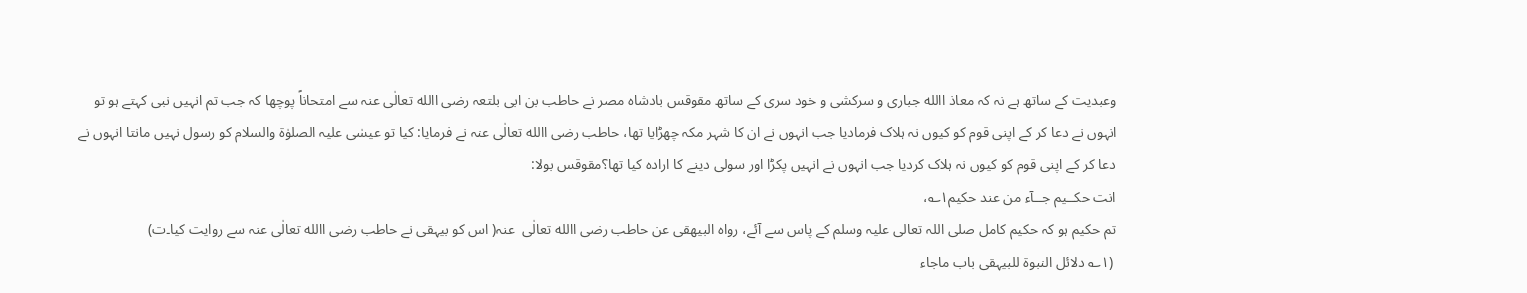وعبدیت کے ساتھ ہے نہ کہ معاذ االله جباری و سرکشی و خود سری کے ساتھ مقوقس بادشاہ مصر نے حاطب بن ابی بلتعہ رضی االله تعالٰی عنہ سے امتحاناً پوچھا کہ جب تم انہیں نبی کہتے ہو تو انہوں نے دعا کر کے اپنی قوم کو کیوں نہ ہلاک فرمادیا جب انہوں نے ان کا شہر مکہ چھڑایا تھا، حاطب رضی االله تعالٰی عنہ نے فرمایا: کیا تو عیسٰی علیہ الصلوٰۃ والسلام کو رسول نہیں مانتا انہوں نے دعا کر کے اپنی قوم کو کیوں نہ ہلاک کردیا جب انہوں نے انہیں پکڑا اور سولی دینے کا ارادہ کیا تھا؟مقوقس بولا:
انت حکــیم جــآء من عند حکیم۱؎،
تم حکیم ہو کہ حکیم کامل صلی اللہ تعالی علیہ وسلم کے پاس سے آئے، رواہ البیھقی عن حاطب رضی االله تعالٰی  عنہ( اس کو بیہقی نے حاطب رضی االله تعالٰی عنہ سے روایت کیا۔ت)
 (۱؎ دلائل النبوۃ للبیہقی باب ماجاء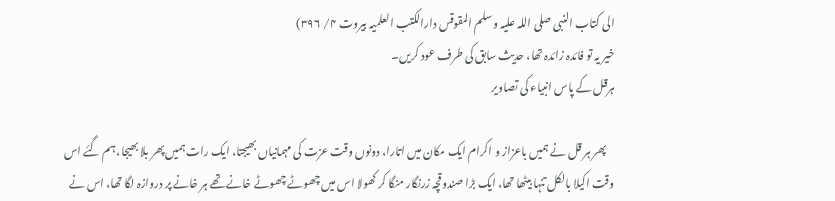الی کتاب النبی صلی اللہ علیہ وسلم المقوقس دارالکتب العلمیہ بیروت ۴/ ۳۹۶)
خیر یہ تو فائدہ زائدہ تھا، حدیث سابق کی طرف عود کریں۔
ہرقل کے پاس انبیاء کی تصاویر

    پھر ہر قل نے ہمیں باعزاز و اکرام ایک مکان میں اتارا، دونوں وقت عزت کی مہمانیاں بھیجتا، ایک رات ہمیں پھر بلا بھیجا، ہم گئے اس وقت اکیلا بالکل تنہا بیٹھا تھا، ایک بڑا صندوقچہ زرنگار منگا کر کھولا اس میں چھوٹے چھوٹے خانے تھے ہر خانے پر دروازہ لگا تھا، اس نے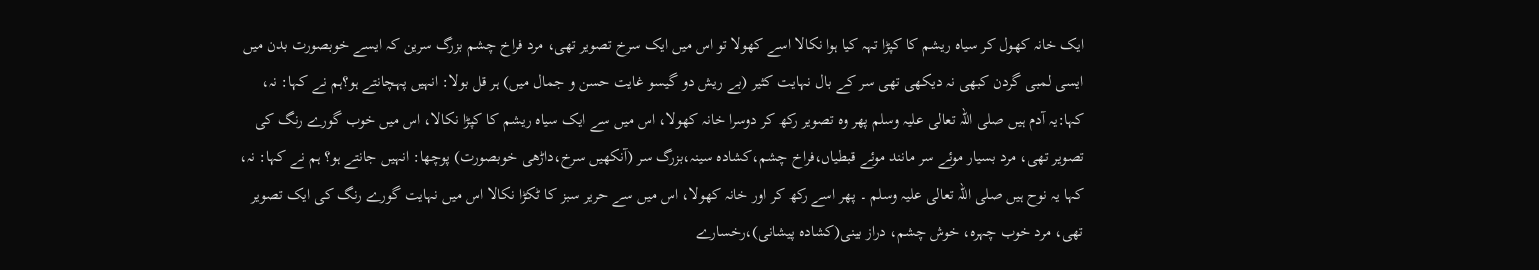ایک خانہ کھول کر سیاہ ریشم کا کپڑا تہہ کیا ہوا نکالا اسے کھولا تو اس میں ایک سرخ تصویر تھی، مرد فراخ چشم بزرگ سرین کہ ایسے خوبصورت بدن میں ایسی لمبی گردن کبھی نہ دیکھی تھی سر کے بال نہایت کثیر (بے ریش دو گیسو غایت حسن و جمال میں) ہر قل بولا: انہیں پہچانتے ہو؟ہم نے کہا: نہ، کہا:یہ آدم ہیں صلی اللہ تعالی علیہ وسلم پھر وہ تصویر رکھ کر دوسرا خانہ کھولا، اس میں سے ایک سیاہ ریشم کا کپڑا نکالا، اس میں خوب گورے رنگ کی تصویر تھی، مرد بسیار موئے سر مانند موئے قبطیاں،فراخ چشم،کشادہ سینہ،بزرگ سر (آنکھیں سرخ،داڑھی خوبصورت) پوچھا: انہیں جانتے ہو؟ ہم نے کہا: نہ، کہا یہ نوح ہیں صلی اللہ تعالی علیہ وسلم ۔ پھر اسے رکھ کر اور خانہ کھولا، اس میں سے حریر سبز کا ٹکڑا نکالا اس میں نہایت گورے رنگ کی ایک تصویر تھی، مرد خوب چہرہ، خوش چشم، دراز بینی(کشادہ پیشانی)،رخسارے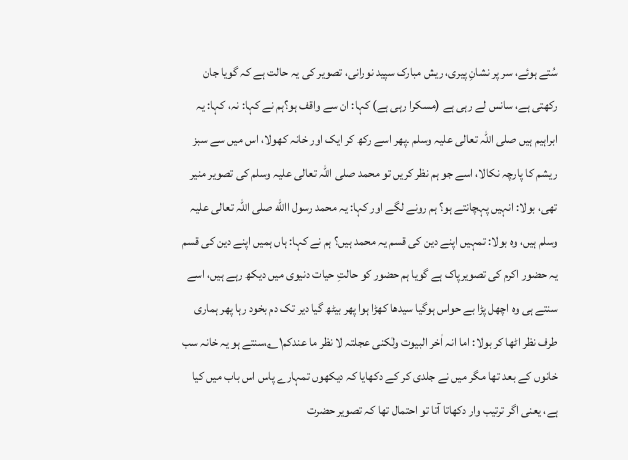سُتے ہوئے، سر پر نشانِ پیری، ریش مبارک سپید نورانی، تصویر کی یہ حالت ہے کہ گویا جان رکھتی ہے، سانس لے رہی ہے (مسکرا رہی ہے) کہا: ان سے واقف ہو؟ہم نے کہا: نہ، کہا: یہ ابراہیم ہیں صلی اللہ تعالی علیہ وسلم ۔پھر اسے رکھ کر ایک اور خانہ کھولا، اس میں سے سبز ریشم کا پارچہ نکالا، اسے جو ہم نظر کریں تو محمد صلی اللہ تعالی علیہ وسلم کی تصویر منیر تھی، بولا: انہیں پہچانتے ہو؟ ہم رونے لگے اور کہا: یہ محمد رسول االله صلی اللہ تعالی علیہ وسلم ہیں، وہ بولا: تمہیں اپنے دین کی قسم یہ محمد ہیں؟ ہم نے کہا: ہاں ہمیں اپنے دین کی قسم یہ حضور اکرم کی تصویرپاک ہے گویا ہم حضور کو حالتِ حیات دنیوی میں دیکھ رہے ہیں، اسے سنتے ہی وہ اچھل پڑا بے حواس ہوگیا سیدھا کھڑا ہوا پھر بیٹھ گیا دیر تک دم بخود رہا پھر ہماری طرف نظر اٹھا کر بولا: اما انہ اٰخر البیوت ولٰکنی عجلتہ لا نظر ما عندکم۱؎،سنتے ہو یہ خانہ سب خانوں کے بعد تھا مگر میں نے جلدی کر کے دکھایا کہ دیکھوں تمہارے پاس اس باب میں کیا ہے، یعنی اگر ترتیب وار دکھاتا آتا تو احتمال تھا کہ تصویر حضرت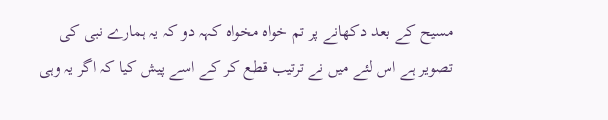مسیح کے بعد دکھانے پر تم خواہ مخواہ کہہ دو کہ یہ ہمارے نبی کی تصویر ہے اس لئے میں نے ترتیب قطع کر کے اسے پیش کیا کہ اگر یہ وہی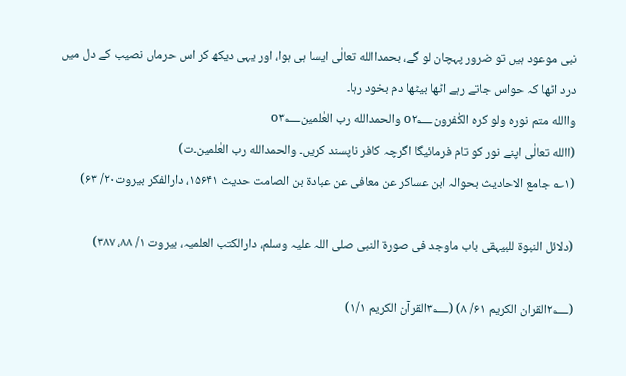نبی موعود ہیں تو ضرور پہچان لو گے، بحمداالله تعالٰی ایسا ہی ہوا، اور یہی دیکھ کر اس حرماں نصیب کے دل میں درد اٹھا کہ حواس جاتے رہے اٹھا بیٹھا دم بخود رہا۔
واالله متم نورہ ولو کرہ الکٰفرونo۲؂ والحمدالله رب العٰلمینo۳؂
(االله تعالٰی اپنے نور کو تام فرمائیگا اگرچہ کافر ناپسند کریں۔ والحمدالله رب العٰلمین۔ت)
(۱؎ جامع الاحادیث بحوالہ ابن عساکر عن معافی عن عبادۃ بن الصامت حدیث ۱۵۶۴۱، دارالفکر بیروت۲۰/ ۶۳)

(دلائل النبوۃ للبیہقی باب ماوجد فی صورۃ النبی صلی اللہ علیہ وسلم، دارالکتب العلمیہ، بیروت ۱/ ۸۸، ۳۸۷)

(۲؂القران الکریم ۶۱/ ۸) (۳؂القرآن الکریم ۱/۱)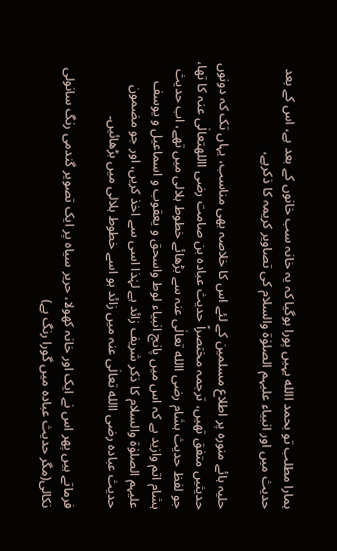ہمارا مطلب تو بحمد االله یہیں پورا ہوگیا کہ یہ خانہ سب خانوں کے بعد ہے، اس کے بعد حدیث میں اور انبیاء علیہم الصلوٰۃ والسلام کی تصاویر کریمہ کا ذکرہے،

حلیہ ہائے منورہ پر اطلاع مسلمین کے لئے اس کا خلاصہ بھی مناسب، یہاں تک کہ دونوں حدیثیں متفق تھیں، ترجمہ مختصراً حدیث عبادہ بن صامت رضی االلهتعالٰی عنہ کا تھا، جو لفظ حدیث ہشام رضی االله تعالٰی عنہ سے بڑھائے خطوط ہلالی میں تھے، اب حدیث ہشام اتم وازید ہے کہ اس میں پانچ انبیاء لوط واسحق و یعقوب و اسماعیل و یوسف علیہم الصلوٰۃ والسلام کا ذکر شریف زائد ہے لہٰذا اسی سے اخذ کریں، اور جو مضمون حدیث عبادہ رضی االله تعالٰی عنہ میں زائد ہو اسے خطوط ہلالی میں بڑھائیں۔

فرماتے ہیں پھر اس نے ایک اور خانہ کھولا، حریر سیاہ پر ایک تصویر گندمی رنگ سانولی نکالی(مگر حدیث عبادہ میں گورا رنگ ہے)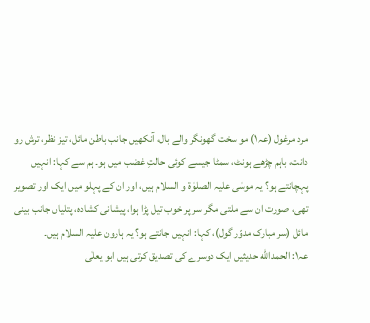مرد مرغول (عہ۱) مو سخت گھونگر والے بال، آنکھیں جانب باطن مائل، تیز نظر، ترش رو دانت، باہم چڑھے ہونٹ، سمٹا جیسے کوئی حالتِ غضب میں ہو۔ ہم سے کہا: انہیں پہچانتے ہو؟ یہ موسٰی علیہ الصلوٰۃ و السلام ہیں، اور ان کے پہلو میں ایک اور تصویر تھی، صورت ان سے ملتی مگر سر پر خوب تیل پڑا ہوا، پیشانی کشادہ، پتلیاں جانب بینی مائل (سر مبارک مدوّر گول)، کہا: انہیں جانتے ہو؟ یہ ہارون علیہ السلام ہیں۔
عہ۱: الحمدالله حدیثیں ایک دوسرے کی تصدیق کرتی ہیں ابو یعلٰی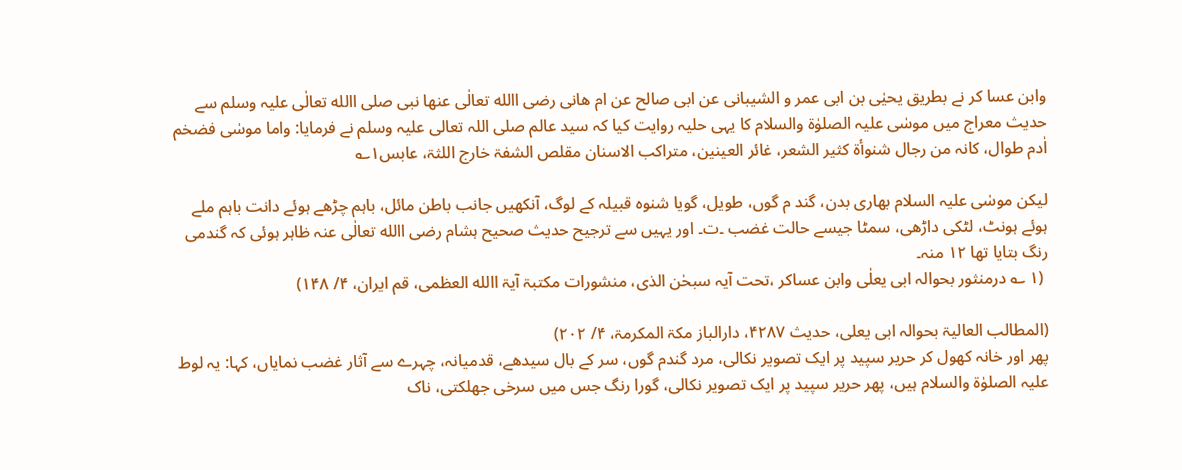وابن عسا کر نے بطریق یحیٰی بن ابی عمر و الشیبانی عن ابی صالح عن ام ھانی رضی االله تعالٰی عنھا نبی صلی االله تعالٰی علیہ وسلم سے حدیث معراج میں موسٰی علیہ الصلوٰۃ والسلام کا یہی حلیہ روایت کیا کہ سید عالم صلی اللہ تعالی علیہ وسلم نے فرمایا: واما موسٰی فضخم اٰدم طوال، کانہ من رجال شنوأۃ کثیر الشعر، غائر العینین، متراکب الاسنان مقلص الشفۃ خارج اللثۃ، عابس۱؎

لیکن موسٰی علیہ السلام بھاری بدن، گند م گوں، طویل، گویا شنوہ قبیلہ کے لوگ، آنکھیں جانب باطن مائل، باہم چڑھے ہوئے دانت باہم ملے ہوئے ہونٹ، لٹکی داڑھی، سمٹا جیسے حالت غضب ۔ت۔ اور یہیں سے ترجیح حدیث صحیح ہشام رضی االله تعالٰی عنہ ظاہر ہوئی کہ گندمی رنگ بتایا تھا ۱۲ منہ۔
 (۱ ؎ درمنثور بحوالہ ابی یعلٰی وابن عساکر ،تحت آیہ سبحٰن الذی، منشورات مکتبۃ آیۃ االله العظمی، قم ایران، ۴/ ۱۴۸)

(المطالب العالیۃ بحوالہ ابی یعلی، حدیث ۴۲۸۷، دارالباز مکۃ المکرمۃ، ۴/ ۲۰۲)
پھر اور خانہ کھول کر حریر سپید پر ایک تصویر نکالی، مرد گندم گوں، سر کے بال سیدھے، قدمیانہ، چہرے سے آثار غضب نمایاں، کہا: یہ لوط علیہ الصلوٰۃ والسلام ہیں، پھر حریر سپید پر ایک تصویر نکالی، گورا رنگ جس میں سرخی جھلکتی، ناک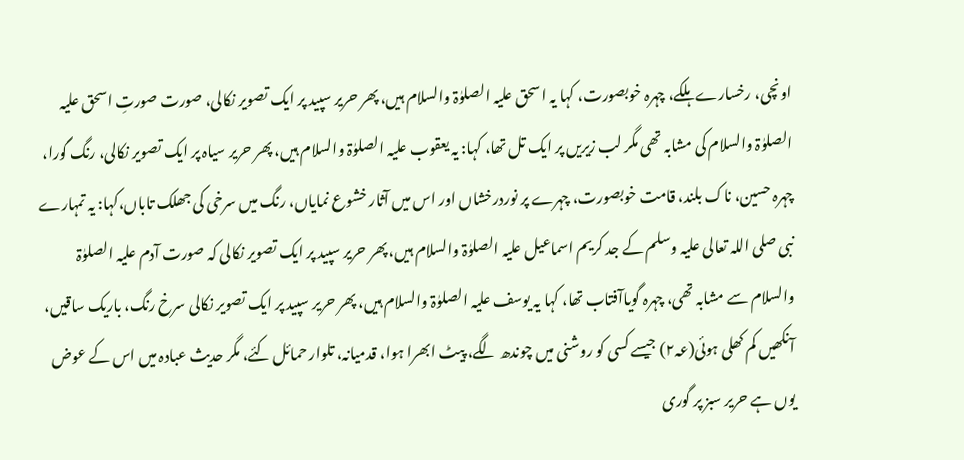اونچی، رخسارے ہلکے، چہرہ خوبصورت، کہا یہ اسحق علیہ الصلوٰۃ والسلام ہیں، پھر حریر سپید پر ایک تصویر نکالی، صورت صورتِ اسحق علیہ الصلوٰۃ والسلام کی مشابہ تھی مگر لب زیریں پر ایک تل تھا، کہا: یہ یعقوب علیہ الصلوٰۃ والسلام ہیں، پھر حریر سیاہ پر ایک تصویر نکالی، رنگ گورا، چہرہ حسین، ناک بلند، قامت خوبصورت، چہرے پر نوردرخشاں اور اس میں آثار خشوع نمایاں، رنگ میں سرخی کی جھلک تاباں،کہا: یہ تمہارے نبی صلی اللہ تعالی علیہ وسلم کے جد کریم اسماعیل علیہ الصلوٰۃ والسلام ہیں، پھر حریر سپید پر ایک تصویر نکالی کہ صورت آدم علیہ الصلوٰۃ والسلام سے مشابہ تھی، چہرہ گویاآفتاب تھا، کہا یہ یوسف علیہ الصلوٰۃ والسلام ہیں، پھر حریر سپید پر ایک تصویر نکالی سرخ رنگ، باریک ساقیں، آنکھیں کم کھلی ہوئی(عہ۲) جیسے کسی کو روشنی میں چوندھ لگے، پیٹ ابھرا ہوا، قدمیانہ، تلوار حمائل کئے، مگر حدیث عبادہ میں اس کے عوض یوں ہے حریر سبز پر گوری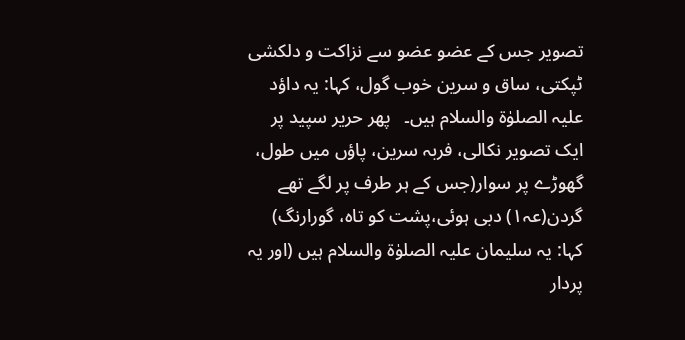تصویر جس کے عضو عضو سے نزاکت و دلکشی ٹپکتی، ساق و سرین خوب گول، کہا: یہ داؤد علیہ الصلوٰۃ والسلام ہیں۔   پھر حریر سپید پر ایک تصویر نکالی، فربہ سرین، پاؤں میں طول، گھوڑے پر سوار(جس کے ہر طرف پر لگے تھے گردن(عہ۱) دبی ہوئی،پشت کو تاہ، گورارنگ) کہا: یہ سلیمان علیہ الصلوٰۃ والسلام ہیں (اور یہ پردار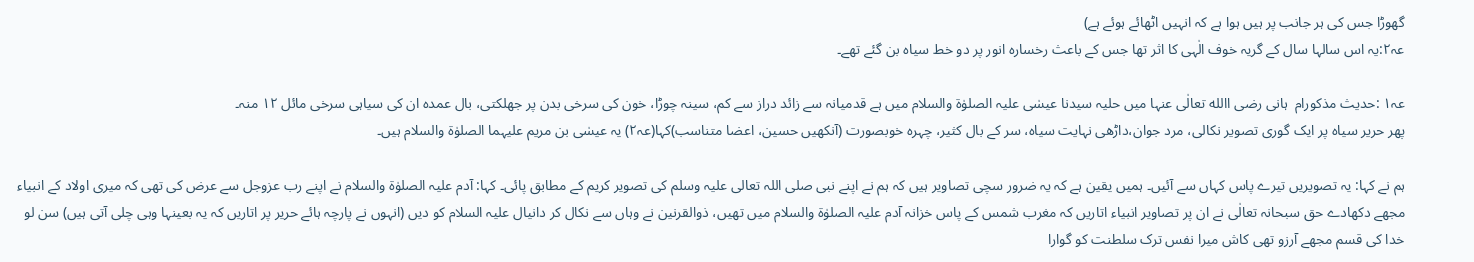گھوڑا جس کی ہر جانب پر ہیں ہوا ہے کہ انہیں اٹھائے ہوئے ہے)
عہ۲:یہ اس سالہا سال کے گریہ خوف الٰہی کا اثر تھا جس کے باعث رخسارہ انور پر دو خط سیاہ بن گئے تھے۔

عہ۱ :حدیث مذکورام  ہانی رضی االله تعالٰی عنہا میں حلیہ سیدنا عیسٰی علیہ الصلوٰۃ والسلام میں ہے قدمیانہ سے زائد دراز سے کم، سینہ چوڑا، خون کی سرخی بدن پر جھلکتی، بال عمدہ ان کی سیاہی سرخی مائل ۱۲ منہ۔
پھر حریر سیاہ پر ایک گوری تصویر نکالی، مرد جوان،داڑھی نہایت سیاہ، سر کے بال کثیر، چہرہ خوبصورت (آنکھیں حسین، اعضا متناسب)کہا(عہ۲) یہ عیسٰی بن مریم علیہما الصلوٰۃ والسلام ہیں۔

ہم نے کہا: یہ تصویریں تیرے پاس کہاں سے آئیں۔ ہمیں یقین ہے کہ یہ ضرور سچی تصاویر ہیں کہ ہم نے اپنے نبی صلی اللہ تعالی علیہ وسلم کی تصویر کریم کے مطابق پائی۔ کہا: آدم علیہ الصلوٰۃ والسلام نے اپنے رب عزوجل سے عرض کی تھی کہ میری اولاد کے انبیاء مجھے دکھادے حق سبحانہ تعالٰی نے ان پر تصاویر انبیاء اتاریں کہ مغرب شمس کے پاس خزانہ آدم علیہ الصلوٰۃ والسلام میں تھیں، ذوالقرنین نے وہاں سے نکال کر دانیال علیہ السلام کو دیں (انہوں نے پارچہ ہائے حریر پر اتاریں کہ یہ بعینہا وہی چلی آتی ہیں) سن لو خدا کی قسم مجھے آرزو تھی کاش میرا نفس ترک سلطنت کو گوارا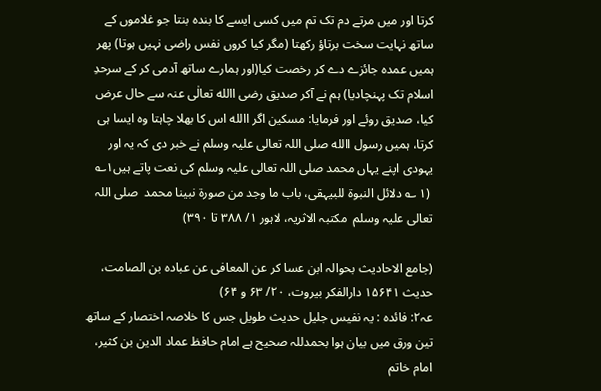کرتا اور میں مرتے دم تک تم میں کسی ایسے کا بندہ بنتا جو غلاموں کے ساتھ نہایت سخت برتاؤ رکھتا (مگر کیا کروں نفس راضی نہیں ہوتا) پھر ہمیں عمدہ جائزے دے کر رخصت کیا(اور ہمارے ساتھ آدمی کر کے سرحدِ اسلام تک پہنچادیا) ہم نے آکر صدیق رضی االله تعالٰی عنہ سے حال عرض کیا، صدیق روئے اور فرمایا: مسکین اگر االله اس کا بھلا چاہتا وہ ایسا ہی کرتا، ہمیں رسول االله صلی اللہ تعالی علیہ وسلم نے خبر دی کہ یہ اور یہودی اپنے یہاں محمد صلی اللہ تعالی علیہ وسلم کی نعت پاتے ہیں۱؎
 (۱ ؎ دلائل النبوۃ للبیہقی، باب ما وجد من صورۃ نبینا محمد  صلی اللہ تعالی علیہ وسلم  مکتبہ الاثریہ، لاہور ۱/ ۳۸۸ تا ۳۹۰)

(جامع الاحادیث بحوالہ ابن عسا کر عن المعافی عن عبادہ بن الصامت، حدیث ۱۵۶۴۱ دارالفکر بیروت، ۲۰/ ۶۳ و ۶۴)
عہ۲: فائدہ : یہ نفیس جلیل حدیث طویل جس کا خلاصہ اختصار کے ساتھ تین ورق میں بیان ہوا بحمدللہ صحیح ہے امام حافظ عماد الدین بن کثیر، امام خاتم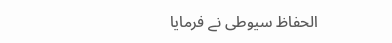الحفاظ سیوطی نے فرمایا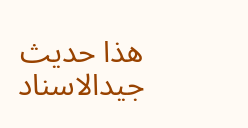ھذا حدیث جیدالاسناد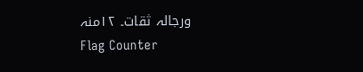ورجالہ ثقات۔ ۱۲منہ
Flag Counter